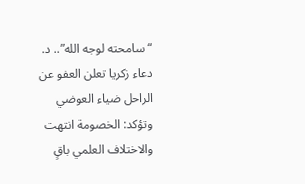“سامحته لوجه الله”.. د. دعاء زكريا تعلن العفو عن الراحل ضياء العوضي وتؤكد: الخصومة انتهت والاختلاف العلمي باقٍ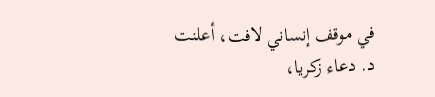في موقف إنساني لافت، أعلنت د. دعاء زكريا،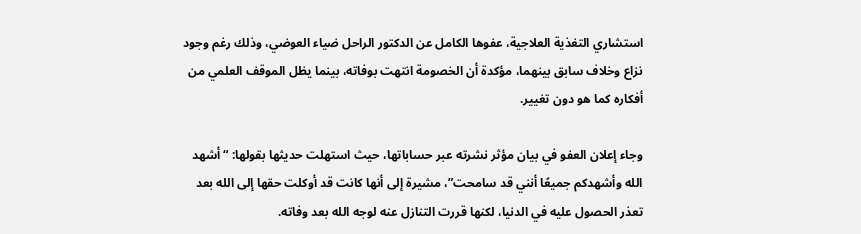استشاري التغذية العلاجية، عفوها الكامل عن الدكتور الراحل ضياء العوضي، وذلك رغم وجود نزاع وخلاف سابق بينهما، مؤكدة أن الخصومة انتهت بوفاته، بينما يظل الموقف العلمي من أفكاره كما هو دون تغيير.

وجاء إعلان العفو في بيان مؤثر نشرته عبر حساباتها، حيث استهلت حديثها بقولها: “أشهد الله وأشهدكم جميعًا أنني قد سامحت”، مشيرة إلى أنها كانت قد أوكلت حقها إلى الله بعد تعذر الحصول عليه في الدنيا، لكنها قررت التنازل عنه لوجه الله بعد وفاته.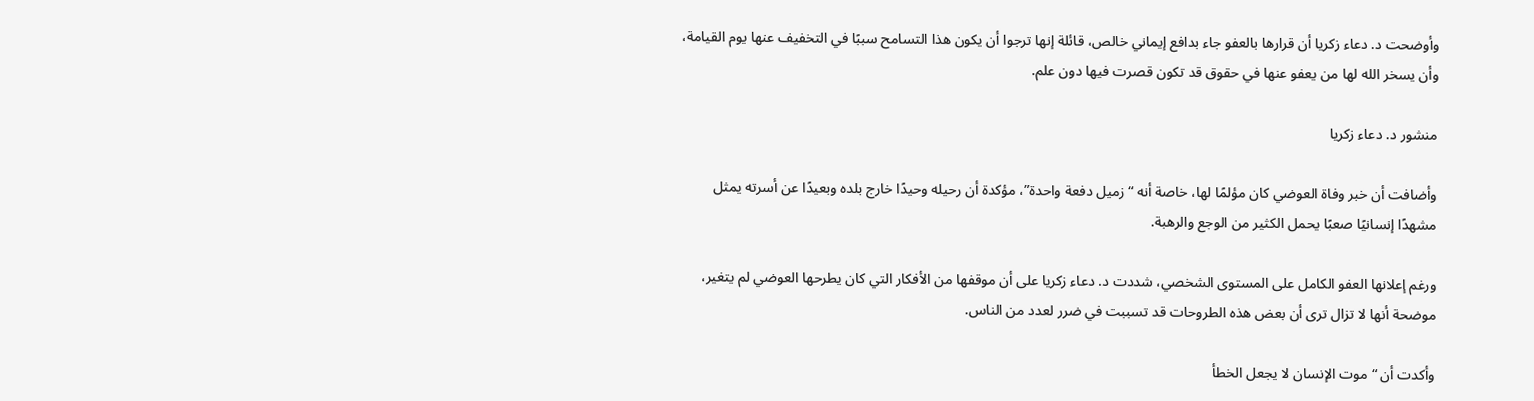وأوضحت د. دعاء زكريا أن قرارها بالعفو جاء بدافع إيماني خالص، قائلة إنها ترجوا أن يكون هذا التسامح سببًا في التخفيف عنها يوم القيامة، وأن يسخر الله لها من يعفو عنها في حقوق قد تكون قصرت فيها دون علم.

منشور د. دعاء زكريا

وأضافت أن خبر وفاة العوضي كان مؤلمًا لها، خاصة أنه “زميل دفعة واحدة”، مؤكدة أن رحيله وحيدًا خارج بلده وبعيدًا عن أسرته يمثل مشهدًا إنسانيًا صعبًا يحمل الكثير من الوجع والرهبة.

ورغم إعلانها العفو الكامل على المستوى الشخصي، شددت د. دعاء زكريا على أن موقفها من الأفكار التي كان يطرحها العوضي لم يتغير، موضحة أنها لا تزال ترى أن بعض هذه الطروحات قد تسببت في ضرر لعدد من الناس.

وأكدت أن “موت الإنسان لا يجعل الخطأ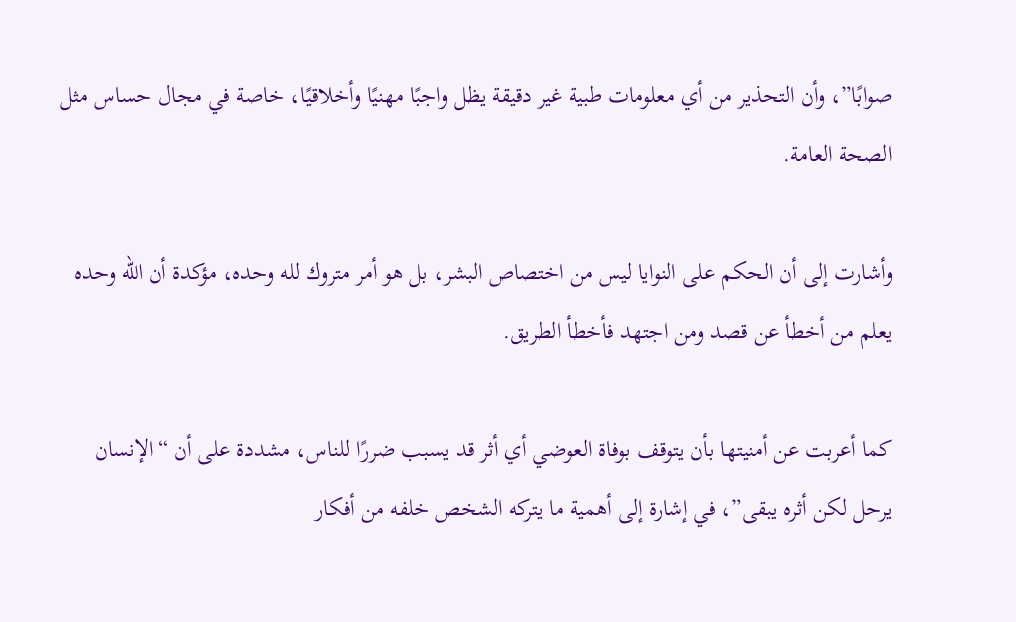صوابًا”، وأن التحذير من أي معلومات طبية غير دقيقة يظل واجبًا مهنيًا وأخلاقيًا، خاصة في مجال حساس مثل الصحة العامة.

وأشارت إلى أن الحكم على النوايا ليس من اختصاص البشر، بل هو أمر متروك لله وحده، مؤكدة أن الله وحده يعلم من أخطأ عن قصد ومن اجتهد فأخطأ الطريق.

كما أعربت عن أمنيتها بأن يتوقف بوفاة العوضي أي أثر قد يسبب ضررًا للناس، مشددة على أن “الإنسان يرحل لكن أثره يبقى”، في إشارة إلى أهمية ما يتركه الشخص خلفه من أفكار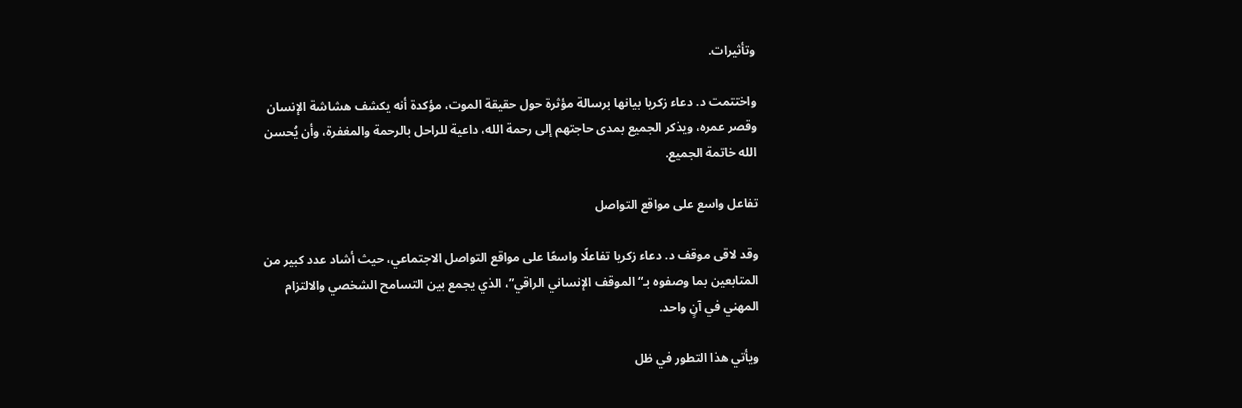وتأثيرات.

واختتمت د. دعاء زكريا بيانها برسالة مؤثرة حول حقيقة الموت، مؤكدة أنه يكشف هشاشة الإنسان وقصر عمره، ويذكر الجميع بمدى حاجتهم إلى رحمة الله، داعية للراحل بالرحمة والمغفرة، وأن يُحسن الله خاتمة الجميع.

تفاعل واسع على مواقع التواصل

وقد لاقى موقف د. دعاء زكريا تفاعلًا واسعًا على مواقع التواصل الاجتماعي، حيث أشاد عدد كبير من المتابعين بما وصفوه بـ“الموقف الإنساني الراقي”، الذي يجمع بين التسامح الشخصي والالتزام المهني في آنٍ واحد.

ويأتي هذا التطور في ظل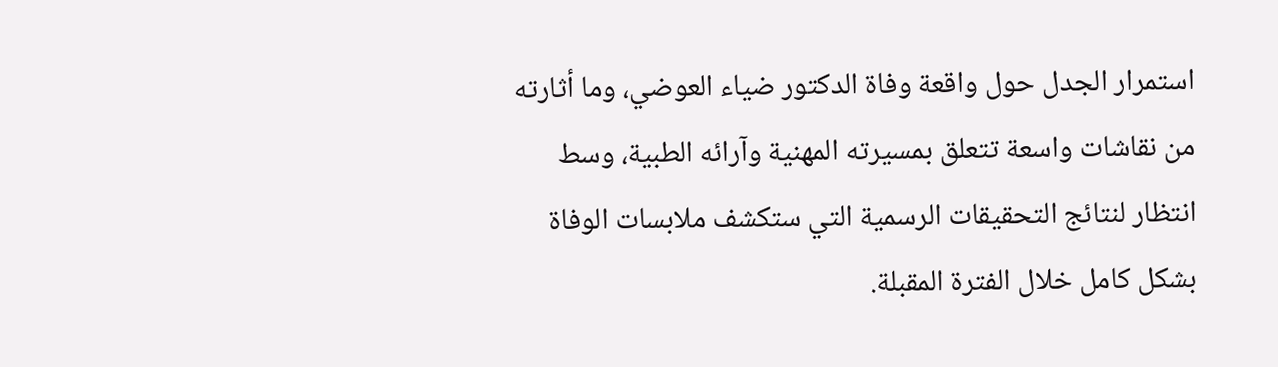استمرار الجدل حول واقعة وفاة الدكتور ضياء العوضي، وما أثارته من نقاشات واسعة تتعلق بمسيرته المهنية وآرائه الطبية، وسط انتظار لنتائج التحقيقات الرسمية التي ستكشف ملابسات الوفاة بشكل كامل خلال الفترة المقبلة.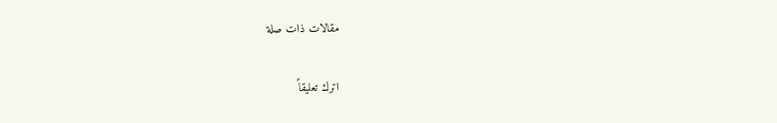مقالات ذات صلة

اترك تعليقاً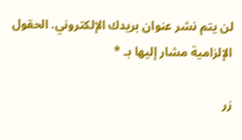لن يتم نشر عنوان بريدك الإلكتروني. الحقول الإلزامية مشار إليها بـ *

زر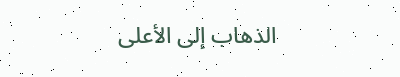الذهاب إلى الأعلى